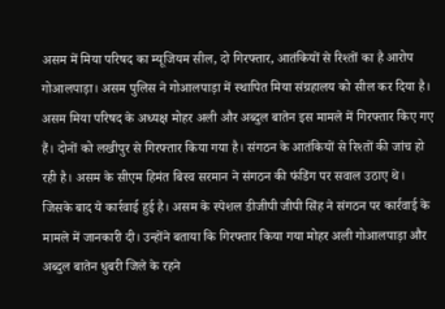असम में मिया परिषद का म्यूजियम सील, दो गिरफ्तार, आतंकियों से रिश्तों का है आरोप
गोआलपाड़ा। असम पुलिस ने गोआलपाड़ा में स्थापित मिया संग्रहालय को सील कर दिया है। असम मिया परिषद के अध्यक्ष मोहर अली और अब्दुल बातेन इस मामले में गिरफ्तार किए गए हैं। दोनों को लखीपुर से गिरफ्तार किया गया है। संगठन के आतंकियों से रिश्तों की जांच हो रही है। असम के सीएम हिमंत बिस्व सरमान ने संगठन की फंडिंग पर सवाल उठाए थे। जिसके बाद ये कार्रवाई हुई है। असम के स्पेशल डीजीपी जीपी सिंह ने संगठन पर कार्रवाई के मामले में जानकारी दी। उन्होंने बताया कि गिरफ्तार किया गया मोहर अली गोआलपाड़ा और अब्दुल बातेन धुबरी जिले के रहने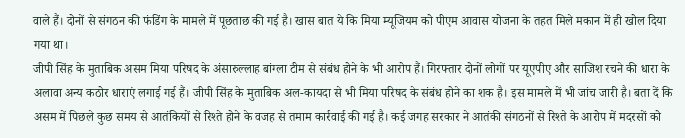वाले हैं। दोनों से संगठन की फंडिंग के मामले में पूछताछ की गई है। खास बात ये कि मिया म्यूजियम को पीएम आवास योजना के तहत मिले मकान में ही खोल दिया गया था।
जीपी सिंह के मुताबिक असम मिया परिषद के अंसारुल्लाह बांग्ला टीम से संबंध होने के भी आरोप हैं। गिरफ्तार दोनों लोगों पर यूएपीए और साजिश रचने की धारा के अलावा अन्य कठोर धाराएं लगाई गई हैं। जीपी सिंह के मुताबिक अल-कायदा से भी मिया परिषद के संबंध होने का शक है। इस मामले में भी जांच जारी है। बता दें कि असम में पिछले कुछ समय से आतंकियों से रिश्ते होने के वजह से तमाम कार्रवाई की गई है। कई जगह सरकार ने आतंकी संगठनों से रिश्ते के आरोप में मदरसों को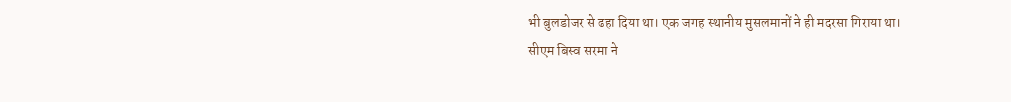भी बुलडोजर से ढहा दिया था। एक जगह स्थानीय मुसलमानों ने ही मदरसा गिराया था।
सीएम बिस्व सरमा ने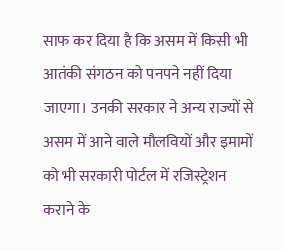साफ कर दिया है कि असम में किसी भी आतंकी संगठन को पनपने नहीं दिया जाएगा। उनकी सरकार ने अन्य राज्यों से असम में आने वाले मौलवियों और इमामों को भी सरकारी पोर्टल में रजिस्ट्रेशन कराने के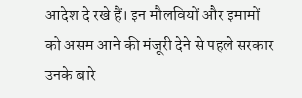आदेश दे रखे हैं। इन मौलवियों और इमामों को असम आने की मंजूरी देने से पहले सरकार उनके बारे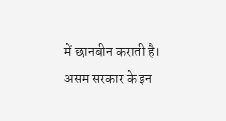में छानबीन कराती है। असम सरकार के इन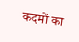कदमों का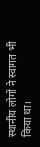स्थानीय लोगों ने स्वागत भी किया था।